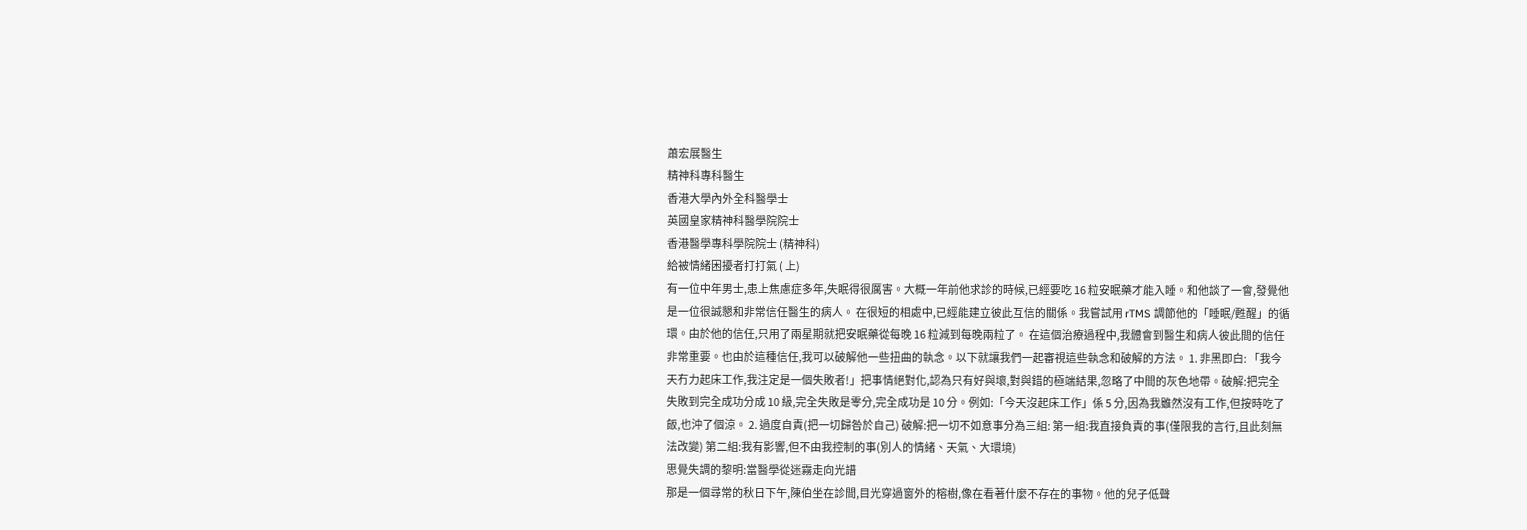蕭宏展醫生
精神科專科醫生
香港大學內外全科醫學士
英國皇家精神科醫學院院士
香港醫學專科學院院士 (精神科)
給被情緒困擾者打打氣 ( 上)
有一位中年男士,患上焦慮症多年,失眠得很厲害。大概一年前他求診的時候,已經要吃 16 粒安眠藥才能入睡。和他談了一會,發覺他是一位很誠懇和非常信任醫生的病人。 在很短的相處中,已經能建立彼此互信的關係。我嘗試用 rTMS 調節他的「睡眠/甦醒」的循環。由於他的信任,只用了兩星期就把安眠藥從每晚 16 粒減到每晚兩粒了。 在這個治療過程中,我體會到醫生和病人彼此間的信任非常重要。也由於這種信任,我可以破解他一些扭曲的執念。以下就讓我們一起審視這些執念和破解的方法。 1. 非黑即白: 「我今天冇力起床工作,我注定是一個失敗者!」把事情絕對化,認為只有好與壞,對與錯的極端結果,忽略了中間的灰色地帶。破解:把完全失敗到完全成功分成 10 級,完全失敗是零分,完全成功是 10 分。例如:「今天沒起床工作」係 5 分,因為我雖然沒有工作,但按時吃了飯,也沖了個涼。 2. 過度自責(把一切歸咎於自己) 破解:把一切不如意事分為三組: 第一組:我直接負責的事(僅限我的言行,且此刻無法改變) 第二組:我有影響,但不由我控制的事(別人的情緒、天氣、大環境)
思覺失調的黎明:當醫學從迷霧走向光譜
那是一個尋常的秋日下午,陳伯坐在診間,目光穿過窗外的榕樹,像在看著什麼不存在的事物。他的兒子低聲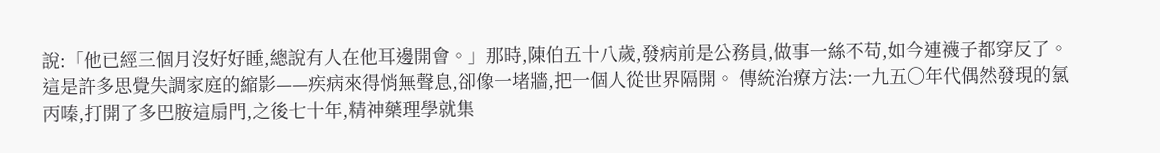說:「他已經三個月沒好好睡,總說有人在他耳邊開會。」那時,陳伯五十八歲,發病前是公務員,做事一絲不苟,如今連襪子都穿反了。這是許多思覺失調家庭的縮影——疾病來得悄無聲息,卻像一堵牆,把一個人從世界隔開。 傳統治療方法:一九五〇年代偶然發現的氯丙嗪,打開了多巴胺這扇門,之後七十年,精神藥理學就集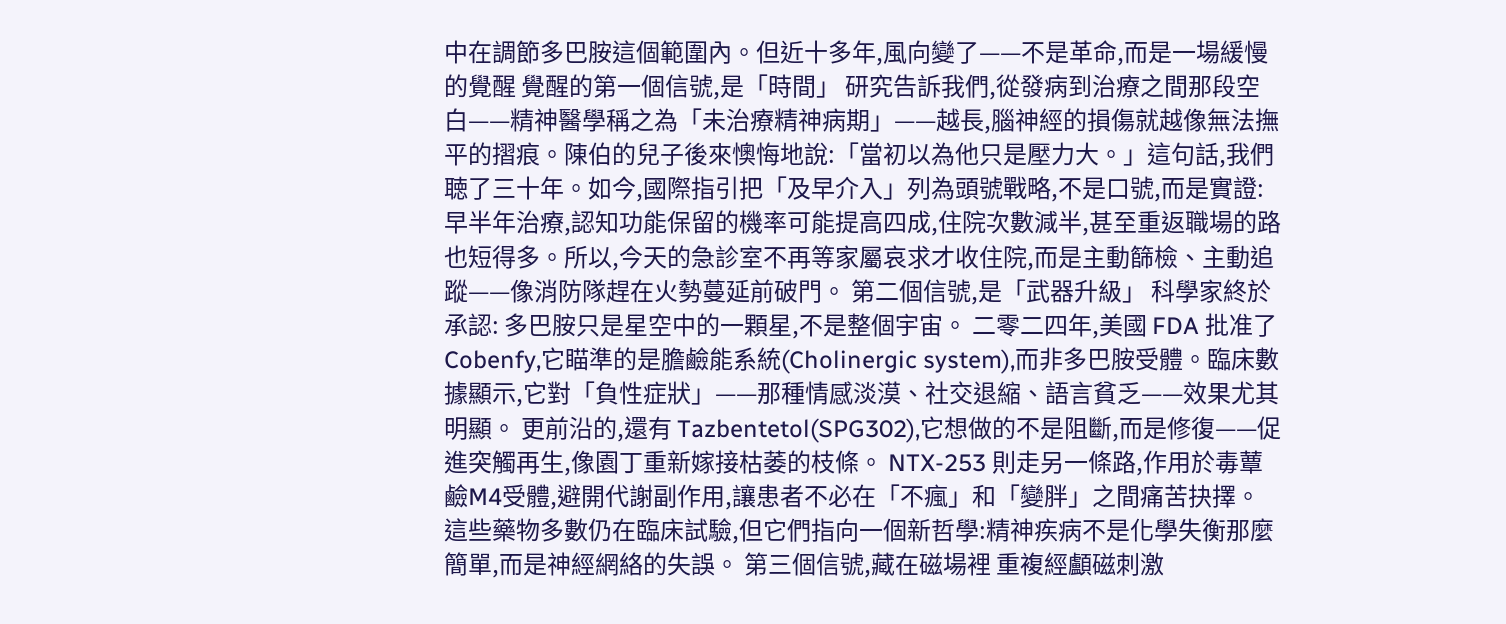中在調節多巴胺這個範圍內。但近十多年,風向變了——不是革命,而是一場緩慢的覺醒 覺醒的第一個信號,是「時間」 研究告訴我們,從發病到治療之間那段空白——精神醫學稱之為「未治療精神病期」——越長,腦神經的損傷就越像無法撫平的摺痕。陳伯的兒子後來懊悔地說:「當初以為他只是壓力大。」這句話,我們聴了三十年。如今,國際指引把「及早介入」列為頭號戰略,不是口號,而是實證:早半年治療,認知功能保留的機率可能提高四成,住院次數減半,甚至重返職場的路也短得多。所以,今天的急診室不再等家屬哀求才收住院,而是主動篩檢、主動追蹤——像消防隊趕在火勢蔓延前破門。 第二個信號,是「武器升級」 科學家終於承認: 多巴胺只是星空中的一顆星,不是整個宇宙。 二零二四年,美國 FDA 批准了 Cobenfy,它瞄準的是膽鹼能系統(Cholinergic system),而非多巴胺受體。臨床數據顯示,它對「負性症狀」——那種情感淡漠、社交退縮、語言貧乏——效果尤其明顯。 更前沿的,還有 Tazbentetol(SPG302),它想做的不是阻斷,而是修復——促進突觸再生,像園丁重新嫁接枯萎的枝條。 NTX-253 則走另一條路,作用於毒蕈鹼M4受體,避開代謝副作用,讓患者不必在「不瘋」和「變胖」之間痛苦抉擇。 這些藥物多數仍在臨床試驗,但它們指向一個新哲學:精神疾病不是化學失衡那麼簡單,而是神經網絡的失誤。 第三個信號,藏在磁場裡 重複經顱磁刺激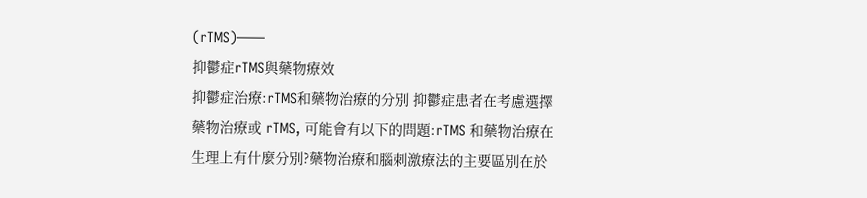(rTMS)——
抑鬱症rTMS與藥物療效
抑鬱症治療:rTMS和藥物治療的分別 抑鬱症患者在考慮選擇藥物治療或 rTMS, 可能會有以下的問題:rTMS 和藥物治療在生理上有什麼分別?藥物治療和腦刺激療法的主要區別在於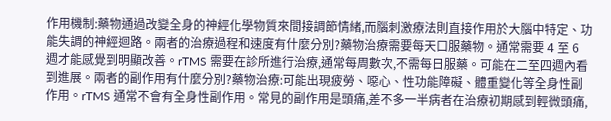作用機制:藥物通過改變全身的神經化學物質來間接調節情緒,而腦刺激療法則直接作用於大腦中特定、功能失調的神經迴路。兩者的治療過程和速度有什麼分別?藥物治療需要每天口服藥物。通常需要 4 至 6 週才能感覺到明顯改善。rTMS 需要在診所進行治療,通常每周數次,不需每日服藥。可能在二至四週內看到進展。兩者的副作用有什麼分別?藥物治療:可能出現疲勞、噁心、性功能障礙、體重變化等全身性副作用。rTMS 通常不會有全身性副作用。常見的副作用是頭痛,差不多一半病者在治療初期感到輕微頭痛,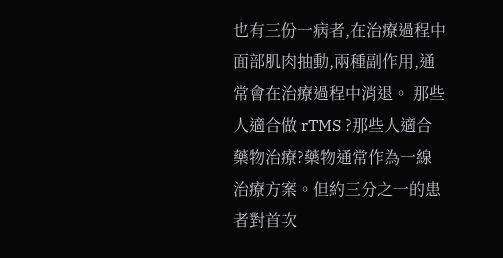也有三份一病者,在治療過程中面部肌肉抽動,兩種副作用,通常會在治療過程中消退。 那些人適合做 rTMS ?那些人適合藥物治療?藥物通常作為一線治療方案。但約三分之一的患者對首次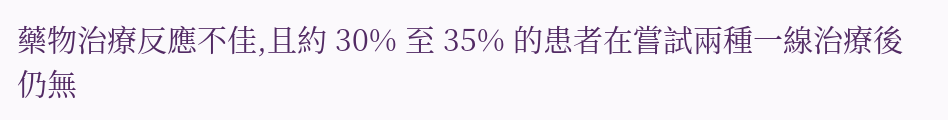藥物治療反應不佳,且約 30% 至 35% 的患者在嘗試兩種一線治療後仍無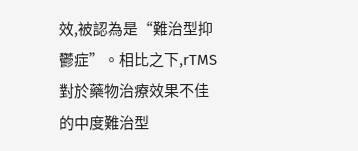效,被認為是“難治型抑鬱症”。相比之下,rTMS 對於藥物治療效果不佳的中度難治型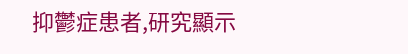抑鬱症患者,研究顯示